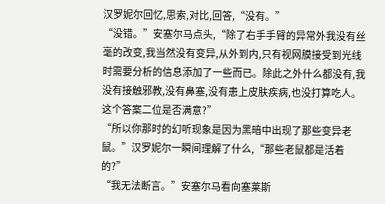汉罗妮尔回忆,思索,对比,回答,“没有。”
“没错。”安塞尔马点头,“除了右手手臂的异常外我没有丝毫的改变,我当然没有变异,从外到内,只有视网膜接受到光线时需要分析的信息添加了一些而已。除此之外什么都没有,我没有接触邪教,没有鼻塞,没有患上皮肤疾病,也没打算吃人。这个答案二位是否满意?”
“所以你那时的幻听现象是因为黑暗中出现了那些变异老鼠。”汉罗妮尔一瞬间理解了什么,“那些老鼠都是活着的?”
“我无法断言。”安塞尔马看向塞莱斯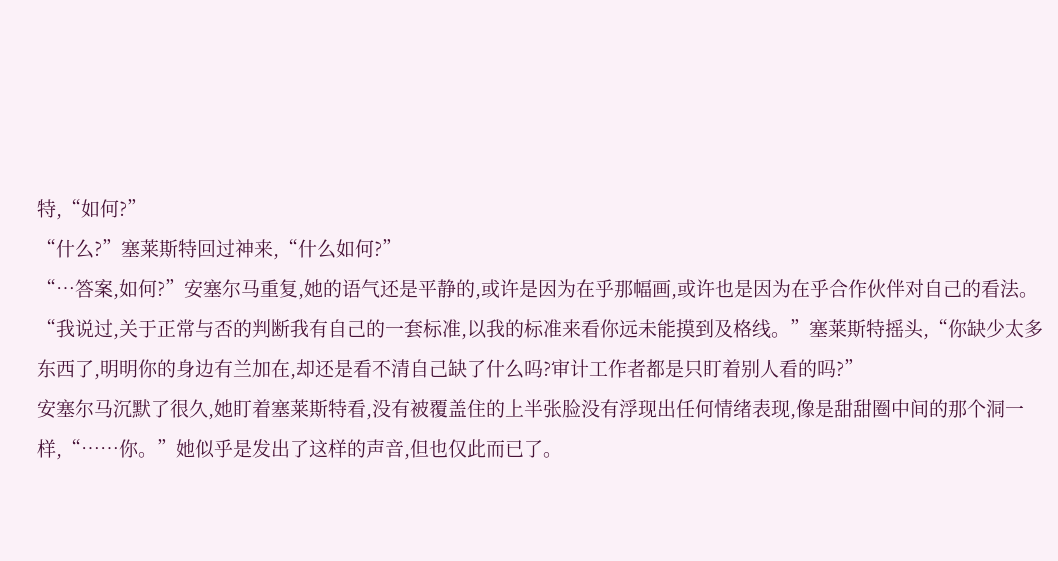特,“如何?”
“什么?”塞莱斯特回过神来,“什么如何?”
“…答案,如何?”安塞尔马重复,她的语气还是平静的,或许是因为在乎那幅画,或许也是因为在乎合作伙伴对自己的看法。
“我说过,关于正常与否的判断我有自己的一套标准,以我的标准来看你远未能摸到及格线。”塞莱斯特摇头,“你缺少太多东西了,明明你的身边有兰加在,却还是看不清自己缺了什么吗?审计工作者都是只盯着别人看的吗?”
安塞尔马沉默了很久,她盯着塞莱斯特看,没有被覆盖住的上半张脸没有浮现出任何情绪表现,像是甜甜圈中间的那个洞一样,“……你。”她似乎是发出了这样的声音,但也仅此而已了。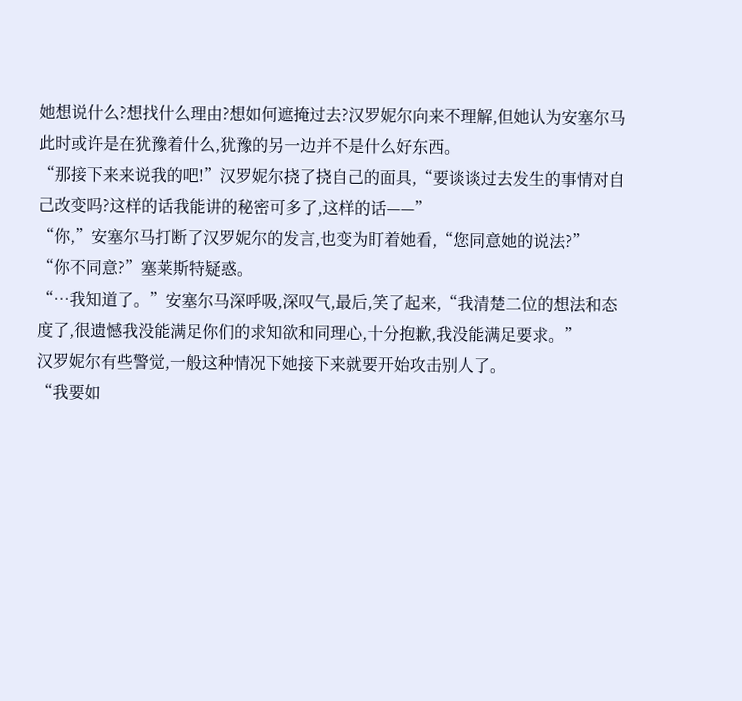她想说什么?想找什么理由?想如何遮掩过去?汉罗妮尔向来不理解,但她认为安塞尔马此时或许是在犹豫着什么,犹豫的另一边并不是什么好东西。
“那接下来来说我的吧!”汉罗妮尔挠了挠自己的面具,“要谈谈过去发生的事情对自己改变吗?这样的话我能讲的秘密可多了,这样的话——”
“你,”安塞尔马打断了汉罗妮尔的发言,也变为盯着她看,“您同意她的说法?”
“你不同意?”塞莱斯特疑惑。
“…我知道了。”安塞尔马深呼吸,深叹气,最后,笑了起来,“我清楚二位的想法和态度了,很遗憾我没能满足你们的求知欲和同理心,十分抱歉,我没能满足要求。”
汉罗妮尔有些警觉,一般这种情况下她接下来就要开始攻击别人了。
“我要如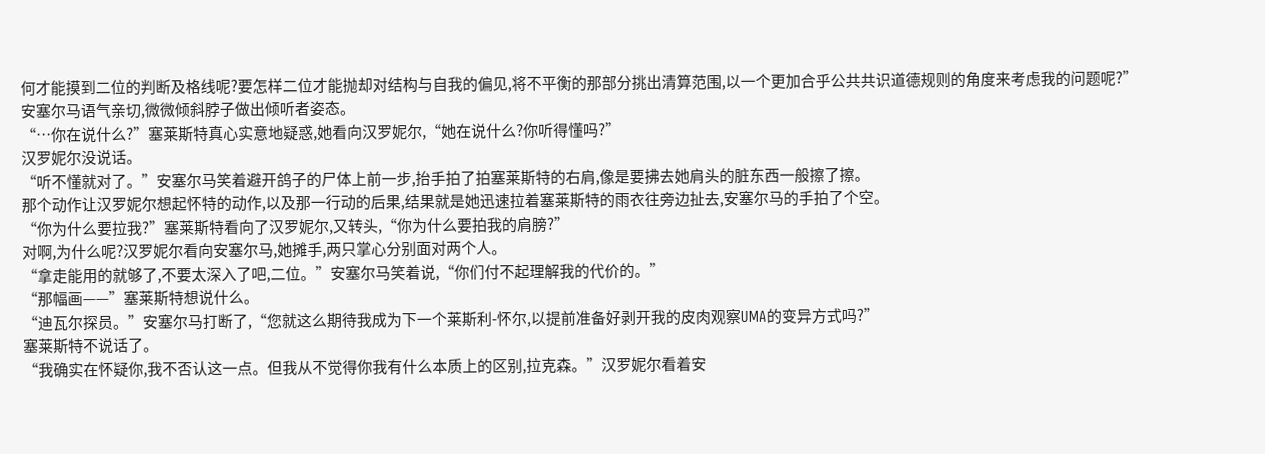何才能摸到二位的判断及格线呢?要怎样二位才能抛却对结构与自我的偏见,将不平衡的那部分挑出清算范围,以一个更加合乎公共共识道德规则的角度来考虑我的问题呢?”安塞尔马语气亲切,微微倾斜脖子做出倾听者姿态。
“…你在说什么?”塞莱斯特真心实意地疑惑,她看向汉罗妮尔,“她在说什么?你听得懂吗?”
汉罗妮尔没说话。
“听不懂就对了。”安塞尔马笑着避开鸽子的尸体上前一步,抬手拍了拍塞莱斯特的右肩,像是要拂去她肩头的脏东西一般擦了擦。
那个动作让汉罗妮尔想起怀特的动作,以及那一行动的后果,结果就是她迅速拉着塞莱斯特的雨衣往旁边扯去,安塞尔马的手拍了个空。
“你为什么要拉我?”塞莱斯特看向了汉罗妮尔,又转头,“你为什么要拍我的肩膀?”
对啊,为什么呢?汉罗妮尔看向安塞尔马,她摊手,两只掌心分别面对两个人。
“拿走能用的就够了,不要太深入了吧,二位。”安塞尔马笑着说,“你们付不起理解我的代价的。”
“那幅画——”塞莱斯特想说什么。
“迪瓦尔探员。”安塞尔马打断了,“您就这么期待我成为下一个莱斯利-怀尔,以提前准备好剥开我的皮肉观察UMA的变异方式吗?”
塞莱斯特不说话了。
“我确实在怀疑你,我不否认这一点。但我从不觉得你我有什么本质上的区别,拉克森。”汉罗妮尔看着安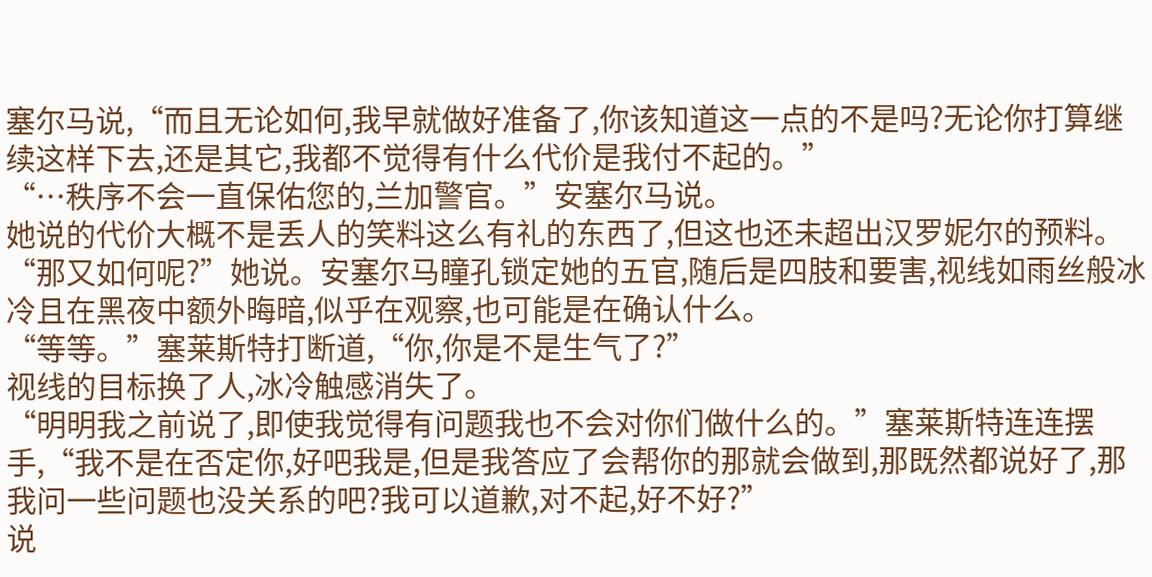塞尔马说,“而且无论如何,我早就做好准备了,你该知道这一点的不是吗?无论你打算继续这样下去,还是其它,我都不觉得有什么代价是我付不起的。”
“…秩序不会一直保佑您的,兰加警官。”安塞尔马说。
她说的代价大概不是丢人的笑料这么有礼的东西了,但这也还未超出汉罗妮尔的预料。
“那又如何呢?”她说。安塞尔马瞳孔锁定她的五官,随后是四肢和要害,视线如雨丝般冰冷且在黑夜中额外晦暗,似乎在观察,也可能是在确认什么。
“等等。”塞莱斯特打断道,“你,你是不是生气了?”
视线的目标换了人,冰冷触感消失了。
“明明我之前说了,即使我觉得有问题我也不会对你们做什么的。”塞莱斯特连连摆手,“我不是在否定你,好吧我是,但是我答应了会帮你的那就会做到,那既然都说好了,那我问一些问题也没关系的吧?我可以道歉,对不起,好不好?”
说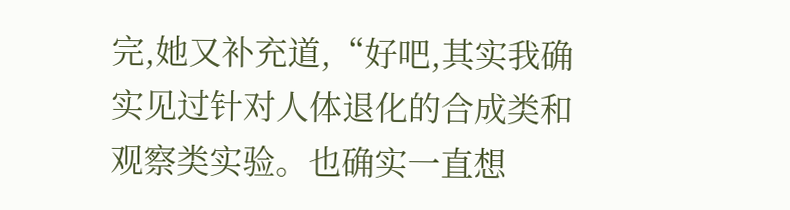完,她又补充道,“好吧,其实我确实见过针对人体退化的合成类和观察类实验。也确实一直想